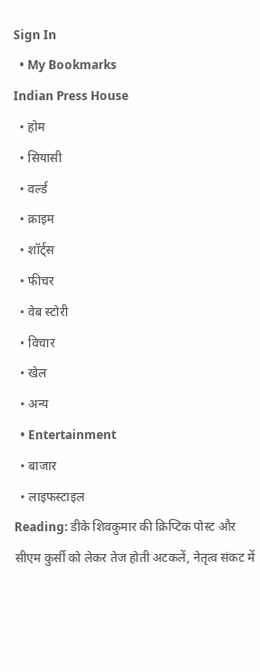Sign In
  • My Bookmarks
Indian Press House
  • होम
  • सियासी
  • वर्ल्ड
  • क्राइम
  • शॉर्ट्स
  • फीचर
  • वेब स्टोरी
  • विचार
  • खेल
  • अन्य
  • Entertainment
  • बाजार
  • लाइफस्टाइल
Reading: डीके शिवकुमार की क्रिप्टिक पोस्ट और सीएम कुर्सी को लेकर तेज होती अटकलें, नेतृत्व संकट में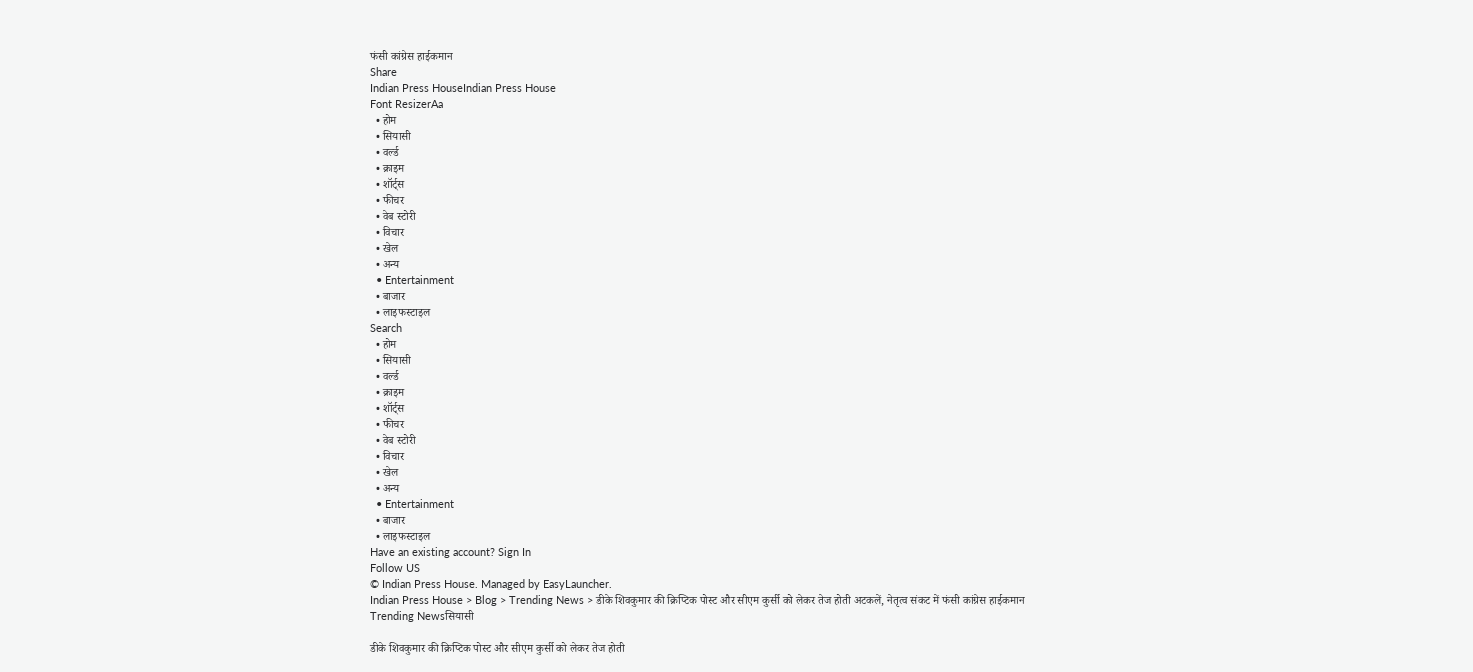फंसी कांग्रेस हाईकमान
Share
Indian Press HouseIndian Press House
Font ResizerAa
  • होम
  • सियासी
  • वर्ल्ड
  • क्राइम
  • शॉर्ट्स
  • फीचर
  • वेब स्टोरी
  • विचार
  • खेल
  • अन्य
  • Entertainment
  • बाजार
  • लाइफस्टाइल
Search
  • होम
  • सियासी
  • वर्ल्ड
  • क्राइम
  • शॉर्ट्स
  • फीचर
  • वेब स्टोरी
  • विचार
  • खेल
  • अन्य
  • Entertainment
  • बाजार
  • लाइफस्टाइल
Have an existing account? Sign In
Follow US
© Indian Press House. Managed by EasyLauncher.
Indian Press House > Blog > Trending News > डीके शिवकुमार की क्रिप्टिक पोस्ट और सीएम कुर्सी को लेकर तेज होती अटकलें, नेतृत्व संकट में फंसी कांग्रेस हाईकमान
Trending Newsसियासी

डीके शिवकुमार की क्रिप्टिक पोस्ट और सीएम कुर्सी को लेकर तेज होती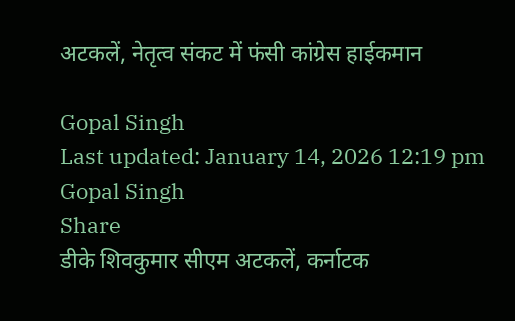अटकलें, नेतृत्व संकट में फंसी कांग्रेस हाईकमान

Gopal Singh
Last updated: January 14, 2026 12:19 pm
Gopal Singh
Share
डीके शिवकुमार सीएम अटकलें, कर्नाटक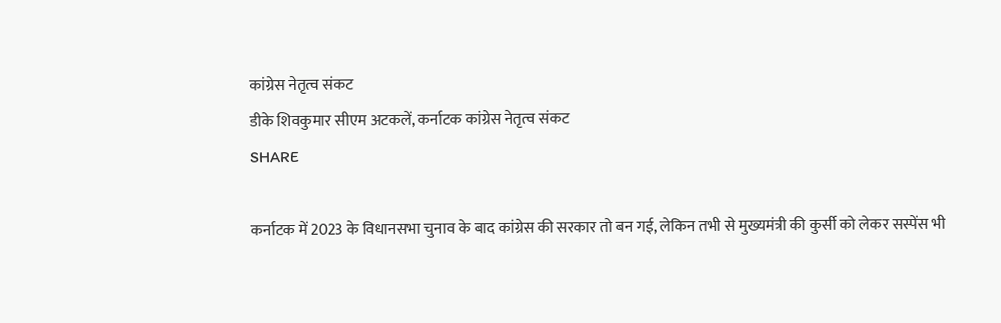कांग्रेस नेतृत्व संकट
डीके शिवकुमार सीएम अटकलें, कर्नाटक कांग्रेस नेतृत्व संकट
SHARE

कर्नाटक में 2023 के विधानसभा चुनाव के बाद कांग्रेस की सरकार तो बन गई, लेकिन तभी से मुख्यमंत्री की कुर्सी को लेकर सस्पेंस भी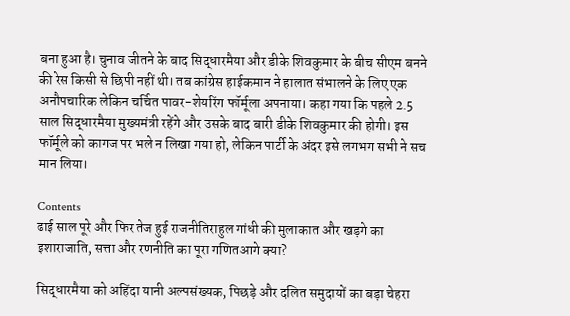बना हुआ है। चुनाव जीतने के बाद सिद्धारमैया और डीके शिवकुमार के बीच सीएम बनने की रेस किसी से छिपी नहीं थी। तब कांग्रेस हाईकमान ने हालात संभालने के लिए एक अनौपचारिक लेकिन चर्चित पावर-शेयरिंग फॉर्मूला अपनाया। कहा गया कि पहले 2.5 साल सिद्धारमैया मुख्यमंत्री रहेंगे और उसके बाद बारी डीके शिवकुमार की होगी। इस फॉर्मूले को कागज पर भले न लिखा गया हो, लेकिन पार्टी के अंदर इसे लगभग सभी ने सच मान लिया।

Contents
ढाई साल पूरे और फिर तेज हुई राजनीतिराहुल गांधी की मुलाकात और खड़गे का इशाराजाति, सत्ता और रणनीति का पूरा गणितआगे क्या?

सिद्धारमैया को अहिंदा यानी अल्पसंख्यक, पिछड़े और दलित समुदायों का बड़ा चेहरा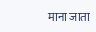माना जाता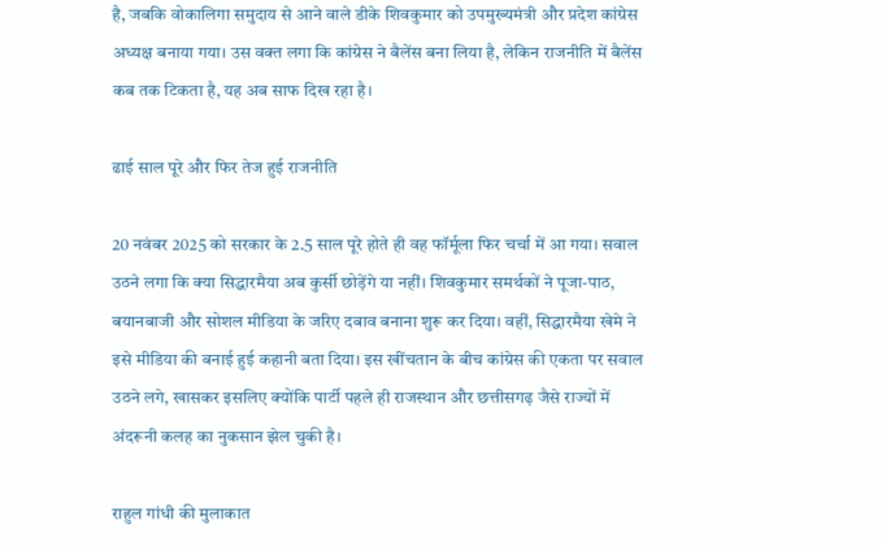है, जबकि वोकालिगा समुदाय से आने वाले डीके शिवकुमार को उपमुख्यमंत्री और प्रदेश कांग्रेस अध्यक्ष बनाया गया। उस वक्त लगा कि कांग्रेस ने बैलेंस बना लिया है, लेकिन राजनीति में बैलेंस कब तक टिकता है, यह अब साफ दिख रहा है।

ढाई साल पूरे और फिर तेज हुई राजनीति

20 नवंबर 2025 को सरकार के 2.5 साल पूरे होते ही वह फॉर्मूला फिर चर्चा में आ गया। सवाल उठने लगा कि क्या सिद्धारमैया अब कुर्सी छोड़ेंगे या नहीं। शिवकुमार समर्थकों ने पूजा-पाठ, बयानबाजी और सोशल मीडिया के जरिए दबाव बनाना शुरू कर दिया। वहीं, सिद्धारमैया खेमे ने इसे मीडिया की बनाई हुई कहानी बता दिया। इस खींचतान के बीच कांग्रेस की एकता पर सवाल उठने लगे, खासकर इसलिए क्योंकि पार्टी पहले ही राजस्थान और छत्तीसगढ़ जैसे राज्यों में अंदरूनी कलह का नुकसान झेल चुकी है।

राहुल गांधी की मुलाकात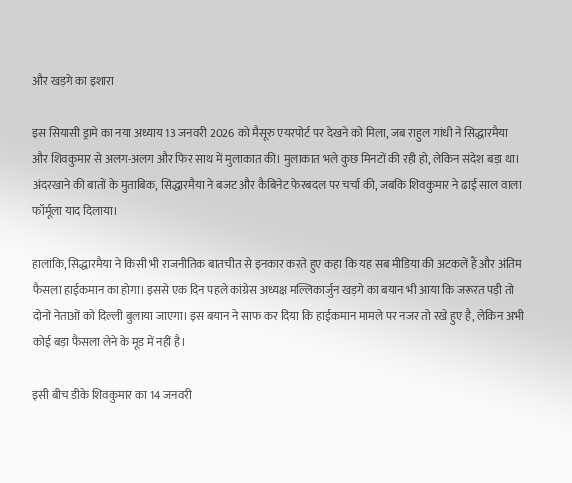और खड़गे का इशारा

इस सियासी ड्रामे का नया अध्याय 13 जनवरी 2026 को मैसूरु एयरपोर्ट पर देखने को मिला, जब राहुल गांधी ने सिद्धारमैया और शिवकुमार से अलग-अलग और फिर साथ में मुलाकात की। मुलाकात भले कुछ मिनटों की रही हो, लेकिन संदेश बड़ा था। अंदरखाने की बातों के मुताबिक, सिद्धारमैया ने बजट और कैबिनेट फेरबदल पर चर्चा की, जबकि शिवकुमार ने ढाई साल वाला फॉर्मूला याद दिलाया।

हालांकि, सिद्धारमैया ने किसी भी राजनीतिक बातचीत से इनकार करते हुए कहा कि यह सब मीडिया की अटकलें हैं और अंतिम फैसला हाईकमान का होगा। इससे एक दिन पहले कांग्रेस अध्यक्ष मल्लिकार्जुन खड़गे का बयान भी आया कि जरूरत पड़ी तो दोनों नेताओं को दिल्ली बुलाया जाएगा। इस बयान ने साफ कर दिया कि हाईकमान मामले पर नजर तो रखे हुए है, लेकिन अभी कोई बड़ा फैसला लेने के मूड में नहीं है।

इसी बीच डीके शिवकुमार का 14 जनवरी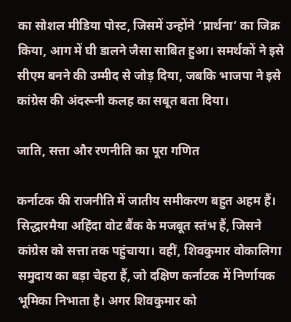का सोशल मीडिया पोस्ट, जिसमें उन्होंने ‘प्रार्थना’ का जिक्र किया, आग में घी डालने जैसा साबित हुआ। समर्थकों ने इसे सीएम बनने की उम्मीद से जोड़ दिया, जबकि भाजपा ने इसे कांग्रेस की अंदरूनी कलह का सबूत बता दिया।

जाति, सत्ता और रणनीति का पूरा गणित

कर्नाटक की राजनीति में जातीय समीकरण बहुत अहम हैं। सिद्धारमैया अहिंदा वोट बैंक के मजबूत स्तंभ हैं, जिसने कांग्रेस को सत्ता तक पहुंचाया। वहीं, शिवकुमार वोकालिगा समुदाय का बड़ा चेहरा हैं, जो दक्षिण कर्नाटक में निर्णायक भूमिका निभाता है। अगर शिवकुमार को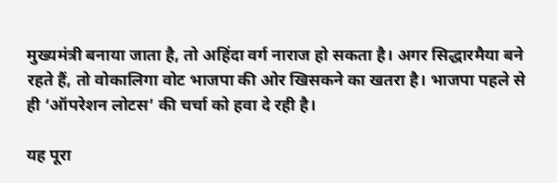मुख्यमंत्री बनाया जाता है, तो अहिंदा वर्ग नाराज हो सकता है। अगर सिद्धारमैया बने रहते हैं, तो वोकालिगा वोट भाजपा की ओर खिसकने का खतरा है। भाजपा पहले से ही ‘ऑपरेशन लोटस’ की चर्चा को हवा दे रही है।

यह पूरा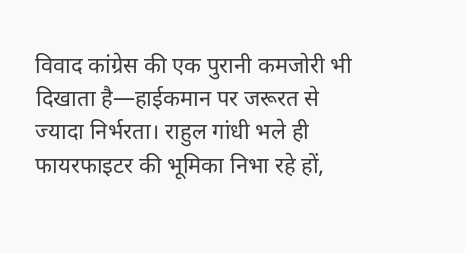विवाद कांग्रेस की एक पुरानी कमजोरी भी दिखाता है—हाईकमान पर जरूरत से ज्यादा निर्भरता। राहुल गांधी भले ही फायरफाइटर की भूमिका निभा रहे हों,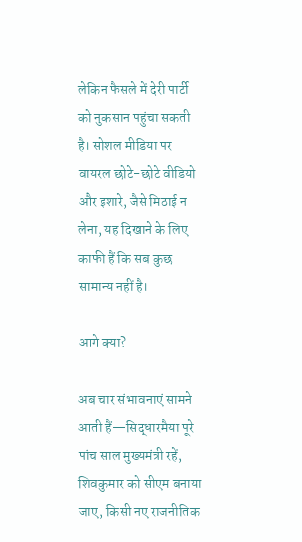लेकिन फैसले में देरी पार्टी को नुकसान पहुंचा सकती है। सोशल मीडिया पर वायरल छोटे-छोटे वीडियो और इशारे, जैसे मिठाई न लेना, यह दिखाने के लिए काफी हैं कि सब कुछ सामान्य नहीं है।

आगे क्या?

अब चार संभावनाएं सामने आती हैं—सिद्धारमैया पूरे पांच साल मुख्यमंत्री रहें, शिवकुमार को सीएम बनाया जाए, किसी नए राजनीतिक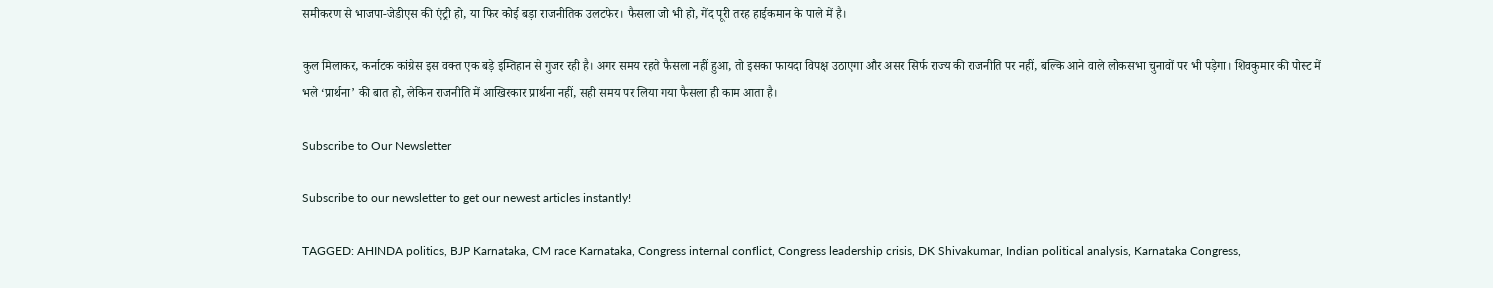समीकरण से भाजपा-जेडीएस की एंट्री हो, या फिर कोई बड़ा राजनीतिक उलटफेर। फैसला जो भी हो, गेंद पूरी तरह हाईकमान के पाले में है।

कुल मिलाकर, कर्नाटक कांग्रेस इस वक्त एक बड़े इम्तिहान से गुजर रही है। अगर समय रहते फैसला नहीं हुआ, तो इसका फायदा विपक्ष उठाएगा और असर सिर्फ राज्य की राजनीति पर नहीं, बल्कि आने वाले लोकसभा चुनावों पर भी पड़ेगा। शिवकुमार की पोस्ट में भले ‘प्रार्थना’ की बात हो, लेकिन राजनीति में आखिरकार प्रार्थना नहीं, सही समय पर लिया गया फैसला ही काम आता है।

Subscribe to Our Newsletter

Subscribe to our newsletter to get our newest articles instantly!

TAGGED: AHINDA politics, BJP Karnataka, CM race Karnataka, Congress internal conflict, Congress leadership crisis, DK Shivakumar, Indian political analysis, Karnataka Congress,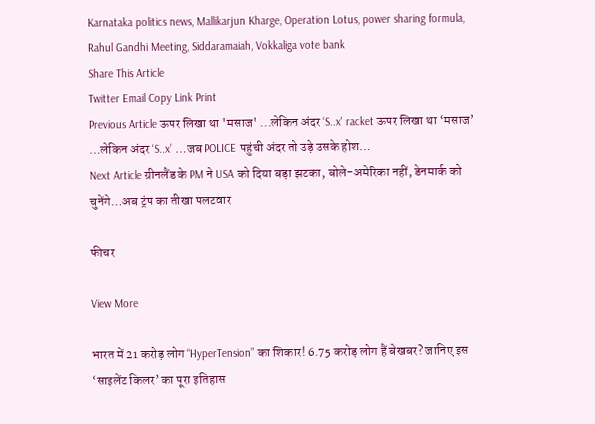Karnataka politics news, Mallikarjun Kharge, Operation Lotus, power sharing formula, Rahul Gandhi Meeting, Siddaramaiah, Vokkaliga vote bank
Share This Article
Twitter Email Copy Link Print
Previous Article ऊपर लिखा था 'मसाज' ...लेकिन अंदर ‘S..x' racket ऊपर लिखा था ‘मसाज’ …लेकिन अंदर ‘S..x’ …जब POLICE पहुंची अंदर तो उड़े उसके होश…
Next Article ग्रीनलैंड के PM ने USA को दिया बड़ा झटका, बोले-अमेरिका नहीं, डेनमार्क को चुनेंगे…अब ट्रंप का तीखा पलटवार

फीचर

View More

भारत में 21 करोड़ लोग “HyperTension” का शिकार! 6.75 करोड़ लोग हैं बेखबर? जानिए इस ‘साइलेंट किलर’ का पूरा इतिहास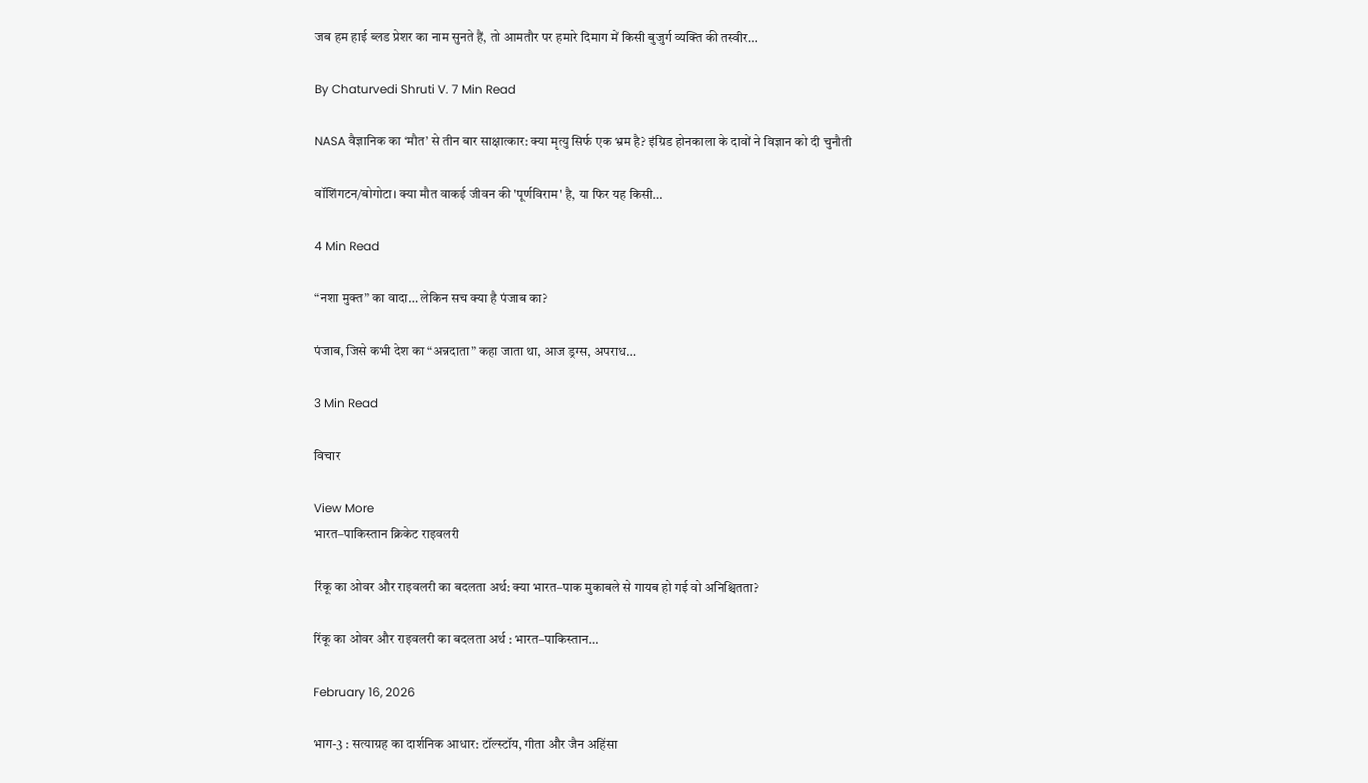जब हम हाई ब्लड प्रेशर का नाम सुनते हैं, तो आमतौर पर हमारे दिमाग में किसी बुजुर्ग व्यक्ति की तस्वीर…

By Chaturvedi Shruti V. 7 Min Read

NASA वैज्ञानिक का ‘मौत’ से तीन बार साक्षात्कार: क्या मृत्यु सिर्फ एक भ्रम है? इंग्रिड होनकाला के दावों ने विज्ञान को दी चुनौती

वॉशिंगटन/बोगोटा। क्या मौत वाकई जीवन की 'पूर्णविराम' है, या फिर यह किसी…

4 Min Read

“नशा मुक्त” का वादा… लेकिन सच क्या है पंजाब का?

पंजाब, जिसे कभी देश का “अन्नदाता” कहा जाता था, आज ड्रग्स, अपराध…

3 Min Read

विचार

View More
भारत–पाकिस्तान क्रिकेट राइवलरी

रिंकू का ओवर और राइवलरी का बदलता अर्थ: क्या भारत–पाक मुकाबले से गायब हो गई वो अनिश्चितता?

रिंकू का ओवर और राइवलरी का बदलता अर्थ : भारत–पाकिस्तान…

February 16, 2026

भाग-3 : सत्याग्रह का दार्शनिक आधार: टॉल्स्टॉय, गीता और जैन अहिंसा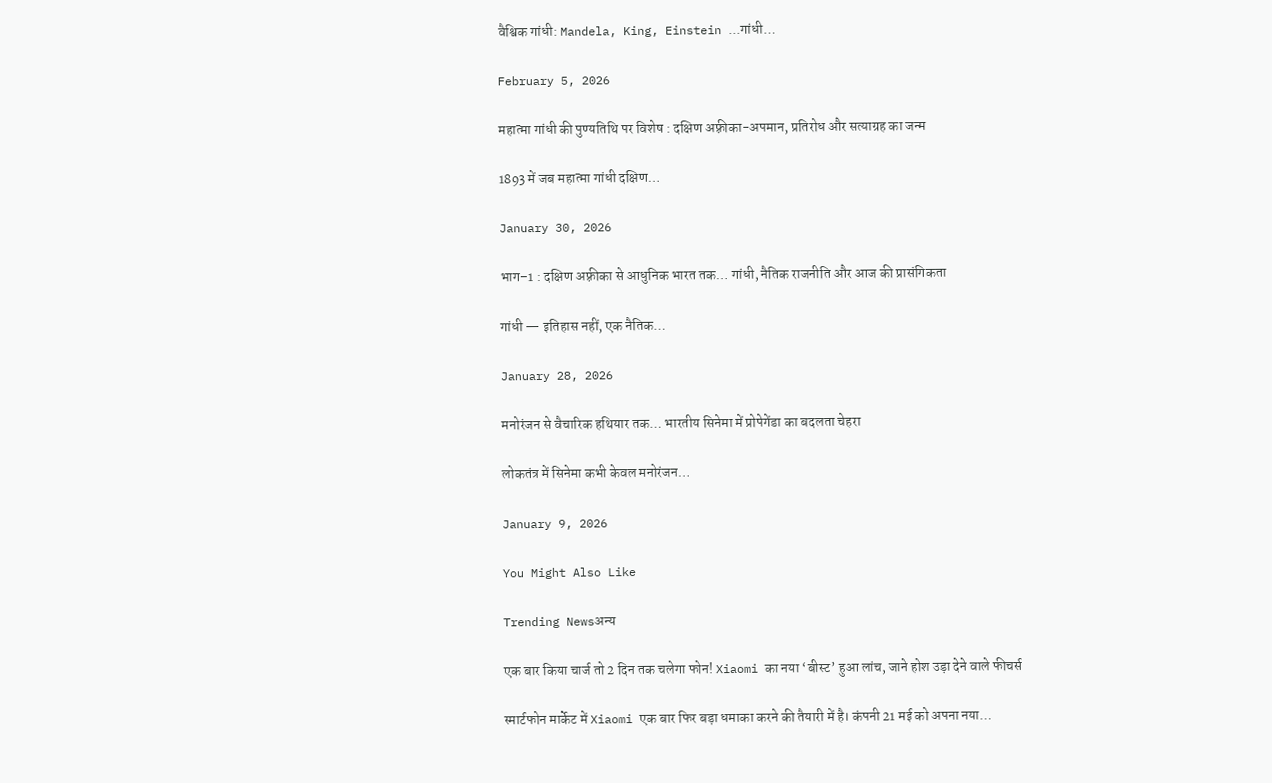वैश्विक गांधी: Mandela, King, Einstein ...गांधी…

February 5, 2026

महात्मा गांधी की पुण्यतिथि पर विशेष : दक्षिण अफ़्रीका-अपमान, प्रतिरोध और सत्याग्रह का जन्म

1893 में जब महात्मा गांधी दक्षिण…

January 30, 2026

भाग–1 : दक्षिण अफ़्रीका से आधुनिक भारत तक… गांधी, नैतिक राजनीति और आज की प्रासंगिकता

गांधी — इतिहास नहीं, एक नैतिक…

January 28, 2026

मनोरंजन से वैचारिक हथियार तक… भारतीय सिनेमा में प्रोपेगेंडा का बदलता चेहरा

लोकतंत्र में सिनेमा कभी केवल मनोरंजन…

January 9, 2026

You Might Also Like

Trending Newsअन्य

एक बार किया चार्ज तो 2 दिन तक चलेगा फोन! Xiaomi का नया ‘बीस्ट’ हुआ लांच, जाने होश उड़ा देने वाले फीचर्स

स्मार्टफोन मार्केट में Xiaomi एक बार फिर बड़ा धमाका करने की तैयारी में है। कंपनी 21 मई को अपना नया…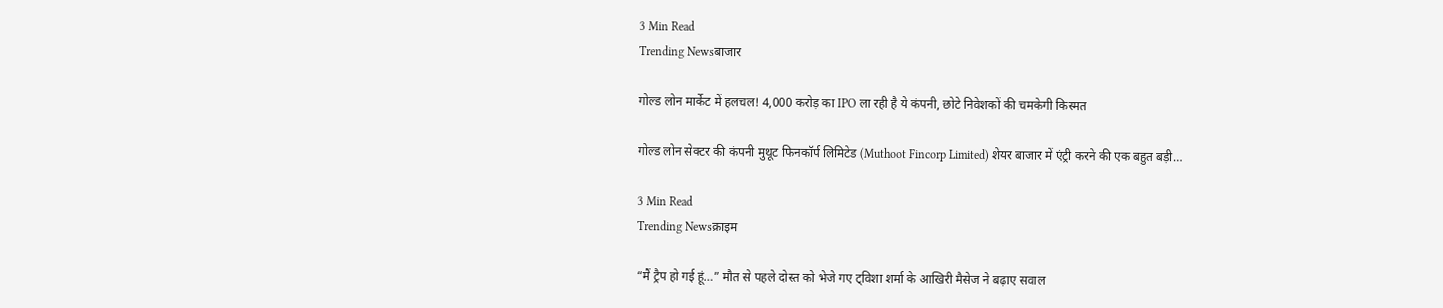3 Min Read
Trending Newsबाजार

गोल्ड लोन मार्केट में हलचल! 4,000 करोड़ का IPO ला रही है ये कंपनी, छोटे निवेशकों की चमकेगी किस्मत

गोल्ड लोन सेक्टर की कंपनी मुथूट फिनकॉर्प लिमिटेड (Muthoot Fincorp Limited) शेयर बाजार में एंट्री करने की एक बहुत बड़ी…

3 Min Read
Trending Newsक्राइम

“मैं ट्रैप हो गई हूं…” मौत से पहले दोस्त को भेजे गए ट्विशा शर्मा के आखिरी मैसेज ने बढ़ाए सवाल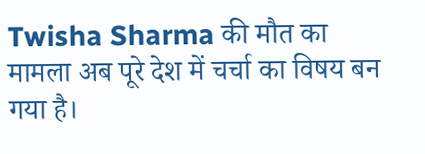Twisha Sharma की मौत का मामला अब पूरे देश में चर्चा का विषय बन गया है।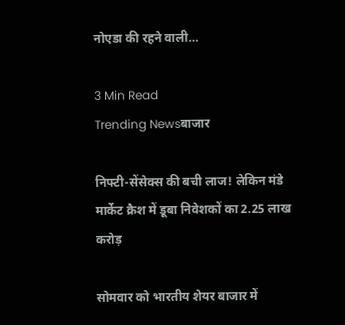नोएडा की रहने वाली…

3 Min Read
Trending Newsबाजार

निफ्टी-सेंसेक्स की बची लाज! लेकिन मंडे मार्केट क्रैश में डूबा निवेशकों का 2.25 लाख करोड़

सोमवार को भारतीय शेयर बाजार में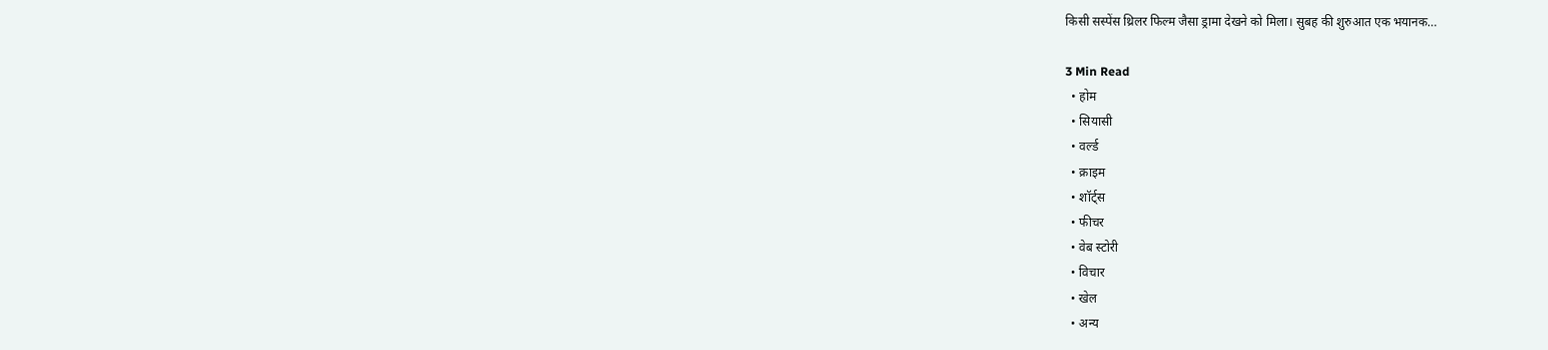किसी सस्पेंस थ्रिलर फिल्म जैसा ड्रामा देखने को मिला। सुबह की शुरुआत एक भयानक…

3 Min Read
  • होम
  • सियासी
  • वर्ल्ड
  • क्राइम
  • शॉर्ट्स
  • फीचर
  • वेब स्टोरी
  • विचार
  • खेल
  • अन्य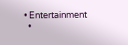• Entertainment
  •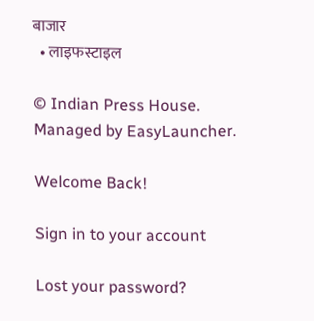बाजार
  • लाइफस्टाइल

© Indian Press House. Managed by EasyLauncher.

Welcome Back!

Sign in to your account

Lost your password?